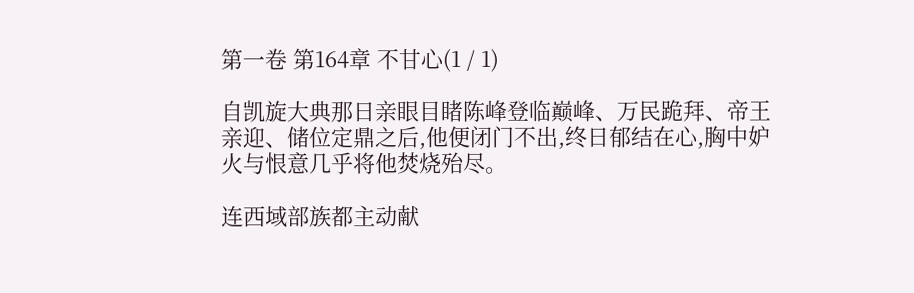第一卷 第164章 不甘心(1 / 1)

自凯旋大典那日亲眼目睹陈峰登临巅峰、万民跪拜、帝王亲迎、储位定鼎之后,他便闭门不出,终日郁结在心,胸中妒火与恨意几乎将他焚烧殆尽。

连西域部族都主动献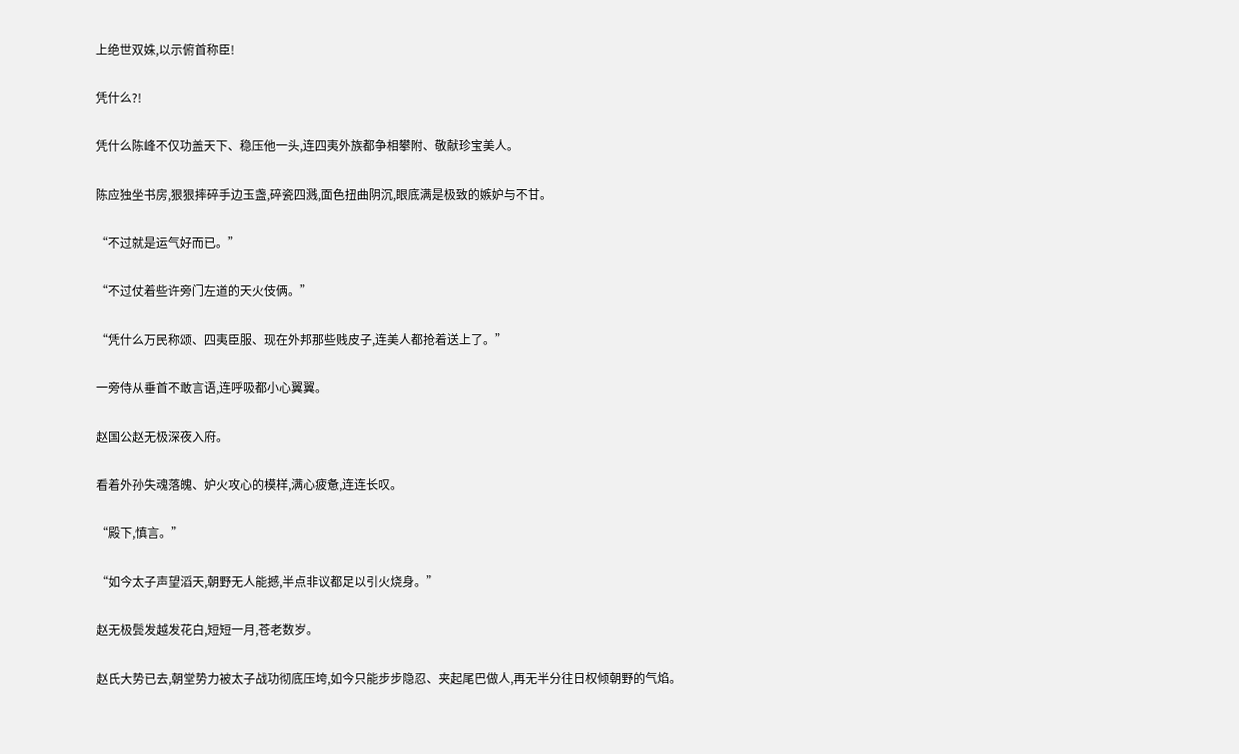上绝世双姝,以示俯首称臣!

凭什么?!

凭什么陈峰不仅功盖天下、稳压他一头,连四夷外族都争相攀附、敬献珍宝美人。

陈应独坐书房,狠狠摔碎手边玉盏,碎瓷四溅,面色扭曲阴沉,眼底满是极致的嫉妒与不甘。

“不过就是运气好而已。”

“不过仗着些许旁门左道的天火伎俩。”

“凭什么万民称颂、四夷臣服、现在外邦那些贱皮子,连美人都抢着送上了。”

一旁侍从垂首不敢言语,连呼吸都小心翼翼。

赵国公赵无极深夜入府。

看着外孙失魂落魄、妒火攻心的模样,满心疲惫,连连长叹。

“殿下,慎言。”

“如今太子声望滔天,朝野无人能撼,半点非议都足以引火烧身。”

赵无极鬓发越发花白,短短一月,苍老数岁。

赵氏大势已去,朝堂势力被太子战功彻底压垮,如今只能步步隐忍、夹起尾巴做人,再无半分往日权倾朝野的气焰。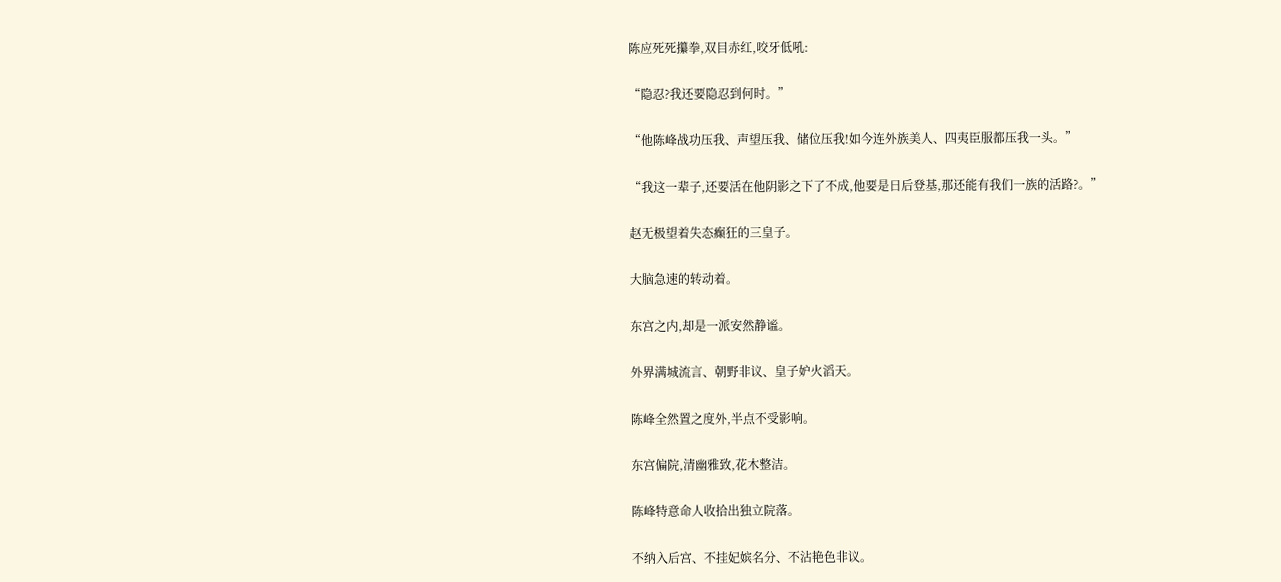陈应死死攥拳,双目赤红,咬牙低吼:

“隐忍?我还要隐忍到何时。”

“他陈峰战功压我、声望压我、储位压我!如今连外族美人、四夷臣服都压我一头。”

“我这一辈子,还要活在他阴影之下了不成,他要是日后登基,那还能有我们一族的活路?。”

赵无极望着失态癫狂的三皇子。

大脑急速的转动着。

东宫之内,却是一派安然静谧。

外界满城流言、朝野非议、皇子妒火滔天。

陈峰全然置之度外,半点不受影响。

东宫偏院,清幽雅致,花木整洁。

陈峰特意命人收拾出独立院落。

不纳入后宫、不挂妃嫔名分、不沾艳色非议。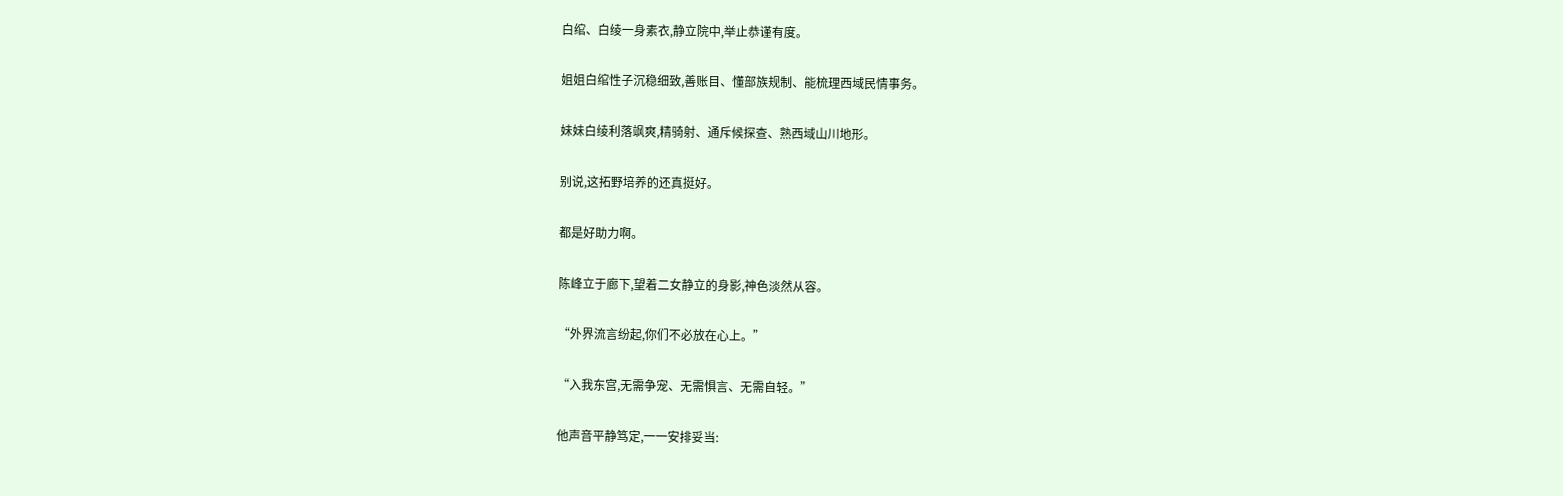白绾、白绫一身素衣,静立院中,举止恭谨有度。

姐姐白绾性子沉稳细致,善账目、懂部族规制、能梳理西域民情事务。

妹妹白绫利落飒爽,精骑射、通斥候探查、熟西域山川地形。

别说,这拓野培养的还真挺好。

都是好助力啊。

陈峰立于廊下,望着二女静立的身影,神色淡然从容。

“外界流言纷起,你们不必放在心上。”

“入我东宫,无需争宠、无需惧言、无需自轻。”

他声音平静笃定,一一安排妥当: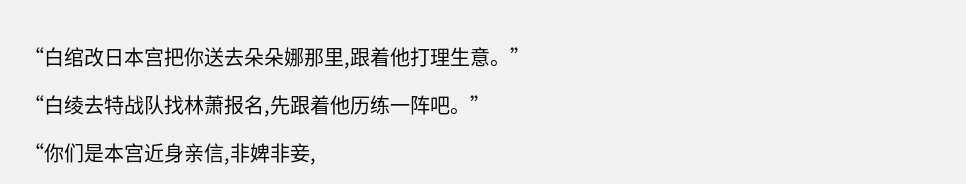“白绾改日本宫把你送去朵朵娜那里,跟着他打理生意。”

“白绫去特战队找林萧报名,先跟着他历练一阵吧。”

“你们是本宫近身亲信,非婢非妾,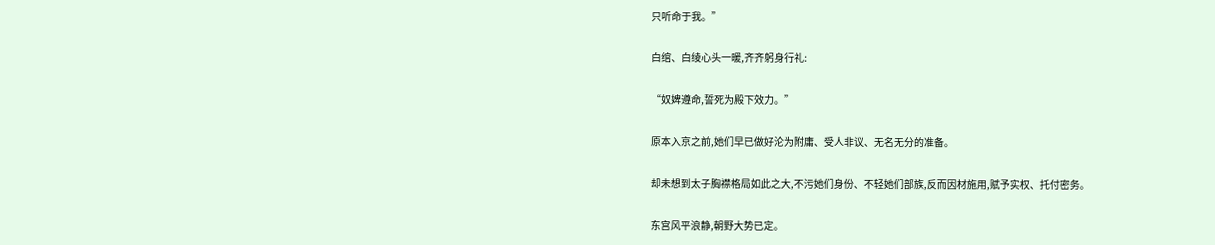只听命于我。”

白绾、白绫心头一暖,齐齐躬身行礼:

“奴婢遵命,誓死为殿下效力。”

原本入京之前,她们早已做好沦为附庸、受人非议、无名无分的准备。

却未想到太子胸襟格局如此之大,不污她们身份、不轻她们部族,反而因材施用,赋予实权、托付密务。

东宫风平浪静,朝野大势已定。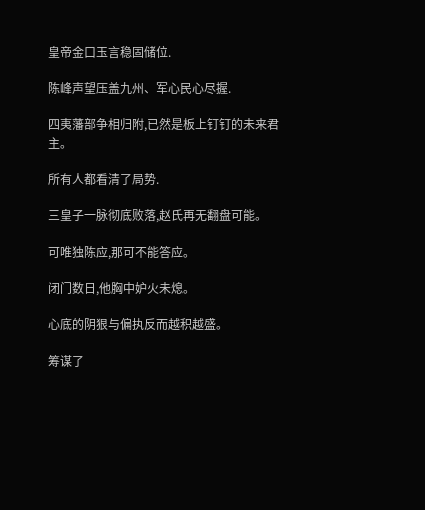皇帝金口玉言稳固储位.

陈峰声望压盖九州、军心民心尽握.

四夷藩部争相归附,已然是板上钉钉的未来君主。

所有人都看清了局势.

三皇子一脉彻底败落,赵氏再无翻盘可能。

可唯独陈应,那可不能答应。

闭门数日,他胸中妒火未熄。

心底的阴狠与偏执反而越积越盛。

筹谋了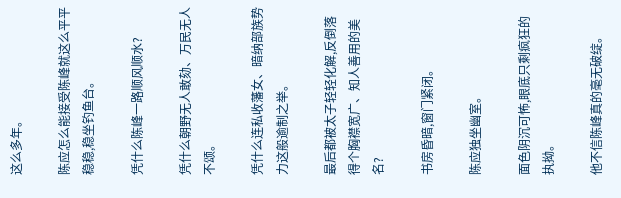这么多年。

陈应怎么能接受陈峰就这么平平稳稳,稳坐钓鱼台。

凭什么陈峰一路顺风顺水?

凭什么朝野无人敢劾、万民无人不颂。

凭什么连私收藩女、暗纳部族势力这般逾制之举。

最后都被太子轻轻化解,反倒落得个胸襟宽广、知人善用的美名?

书房昏暗,窗门紧闭。

陈应独坐幽室。

面色阴沉可怖,眼底只剩疯狂的执拗。

他不信陈峰真的毫无破绽。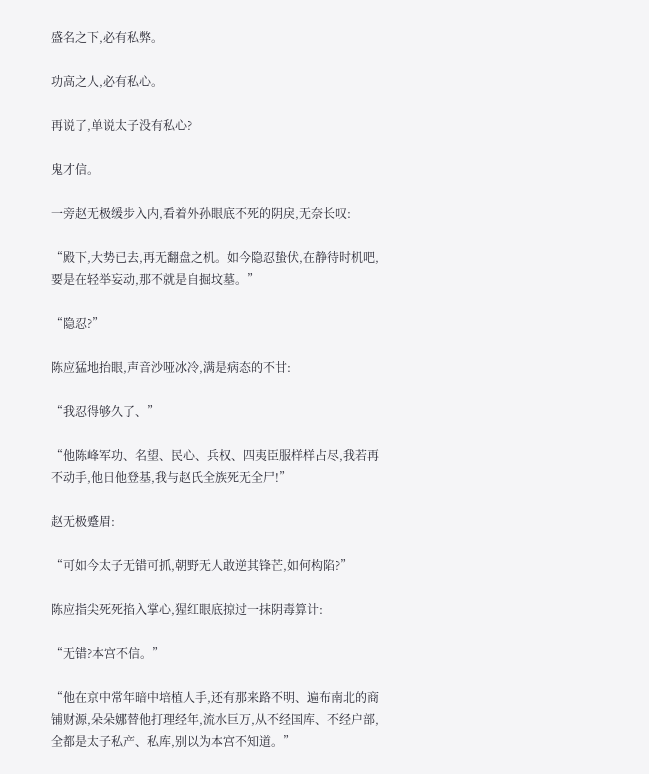盛名之下,必有私弊。

功高之人,必有私心。

再说了,单说太子没有私心?

鬼才信。

一旁赵无极缓步入内,看着外孙眼底不死的阴戾,无奈长叹:

“殿下,大势已去,再无翻盘之机。如今隐忍蛰伏,在静待时机吧,要是在轻举妄动,那不就是自掘坟墓。”

“隐忍?”

陈应猛地抬眼,声音沙哑冰冷,满是病态的不甘:

“我忍得够久了、”

“他陈峰军功、名望、民心、兵权、四夷臣服样样占尽,我若再不动手,他日他登基,我与赵氏全族死无全尸!”

赵无极蹙眉:

“可如今太子无错可抓,朝野无人敢逆其锋芒,如何构陷?”

陈应指尖死死掐入掌心,猩红眼底掠过一抹阴毒算计:

“无错?本宫不信。”

“他在京中常年暗中培植人手,还有那来路不明、遍布南北的商铺财源,朵朵娜替他打理经年,流水巨万,从不经国库、不经户部,全都是太子私产、私库,别以为本宫不知道。”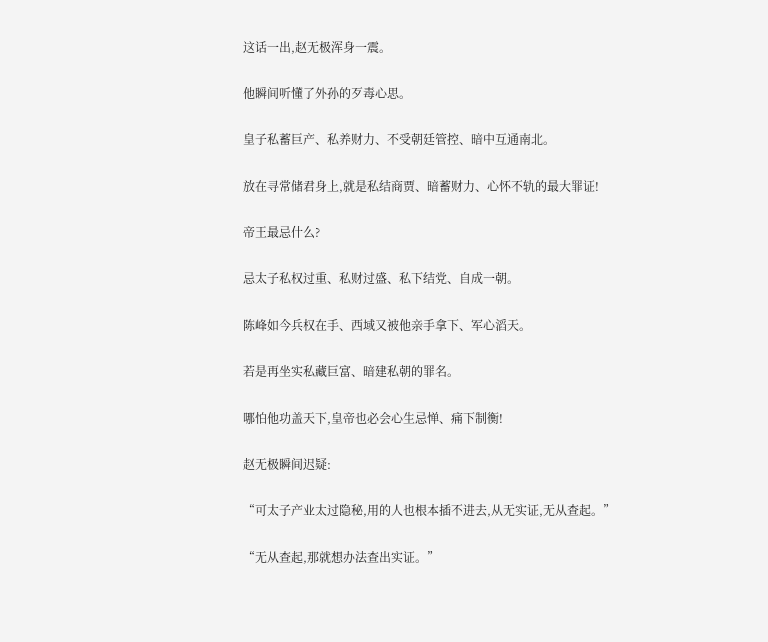这话一出,赵无极浑身一震。

他瞬间听懂了外孙的歹毒心思。

皇子私蓄巨产、私养财力、不受朝廷管控、暗中互通南北。

放在寻常储君身上,就是私结商贾、暗蓄财力、心怀不轨的最大罪证!

帝王最忌什么?

忌太子私权过重、私财过盛、私下结党、自成一朝。

陈峰如今兵权在手、西域又被他亲手拿下、军心滔天。

若是再坐实私藏巨富、暗建私朝的罪名。

哪怕他功盖天下,皇帝也必会心生忌惮、痛下制衡!

赵无极瞬间迟疑:

“可太子产业太过隐秘,用的人也根本插不进去,从无实证,无从查起。”

“无从查起,那就想办法查出实证。”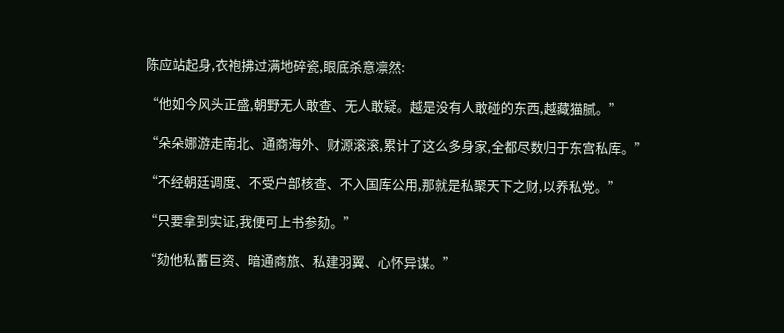陈应站起身,衣袍拂过满地碎瓷,眼底杀意凛然:

“他如今风头正盛,朝野无人敢查、无人敢疑。越是没有人敢碰的东西,越藏猫腻。”

“朵朵娜游走南北、通商海外、财源滚滚,累计了这么多身家,全都尽数归于东宫私库。”

“不经朝廷调度、不受户部核查、不入国库公用,那就是私聚天下之财,以养私党。”

“只要拿到实证,我便可上书参劾。”

“劾他私蓄巨资、暗通商旅、私建羽翼、心怀异谋。”